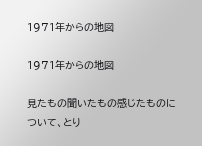1971年からの地図

1971年からの地図

見たもの聞いたもの感じたものについて、とり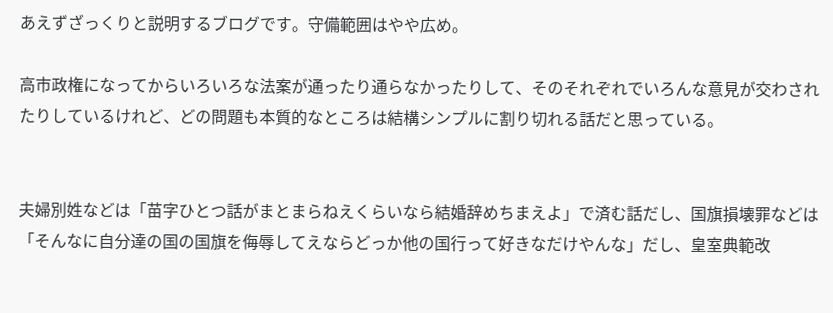あえずざっくりと説明するブログです。守備範囲はやや広め。

高市政権になってからいろいろな法案が通ったり通らなかったりして、そのそれぞれでいろんな意見が交わされたりしているけれど、どの問題も本質的なところは結構シンプルに割り切れる話だと思っている。


夫婦別姓などは「苗字ひとつ話がまとまらねえくらいなら結婚辞めちまえよ」で済む話だし、国旗損壊罪などは「そんなに自分達の国の国旗を侮辱してえならどっか他の国行って好きなだけやんな」だし、皇室典範改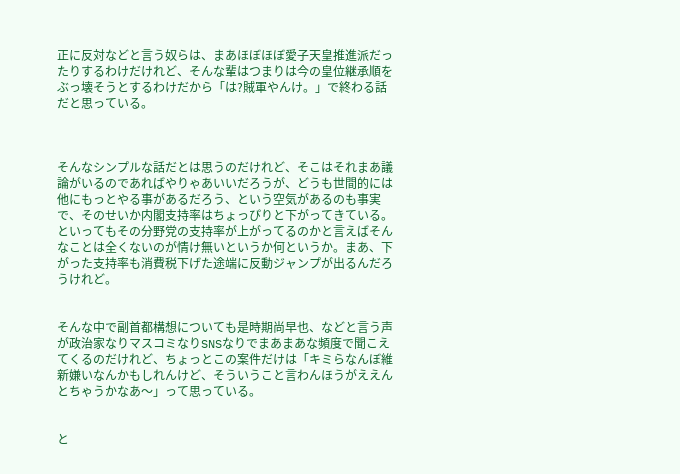正に反対などと言う奴らは、まあほぼほぼ愛子天皇推進派だったりするわけだけれど、そんな輩はつまりは今の皇位継承順をぶっ壊そうとするわけだから「は?賊軍やんけ。」で終わる話だと思っている。



そんなシンプルな話だとは思うのだけれど、そこはそれまあ議論がいるのであればやりゃあいいだろうが、どうも世間的には他にもっとやる事があるだろう、という空気があるのも事実で、そのせいか内閣支持率はちょっぴりと下がってきている。といってもその分野党の支持率が上がってるのかと言えばそんなことは全くないのが情け無いというか何というか。まあ、下がった支持率も消費税下げた途端に反動ジャンプが出るんだろうけれど。


そんな中で副首都構想についても是時期尚早也、などと言う声が政治家なりマスコミなりSNSなりでまあまあな頻度で聞こえてくるのだけれど、ちょっとこの案件だけは「キミらなんぼ維新嫌いなんかもしれんけど、そういうこと言わんほうがええんとちゃうかなあ〜」って思っている。


と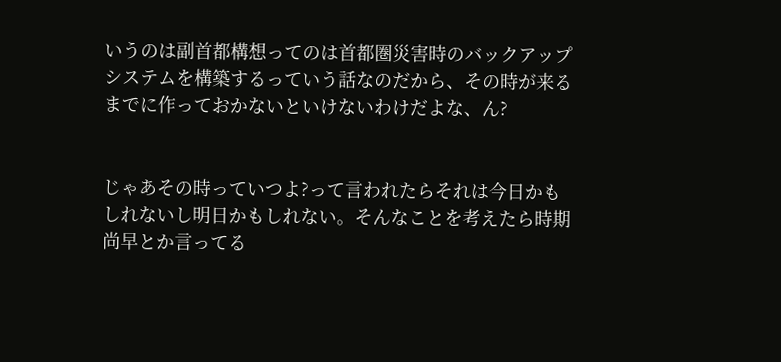いうのは副首都構想ってのは首都圏災害時のバックアップシステムを構築するっていう話なのだから、その時が来るまでに作っておかないといけないわけだよな、ん?


じゃあその時っていつよ?って言われたらそれは今日かもしれないし明日かもしれない。そんなことを考えたら時期尚早とか言ってる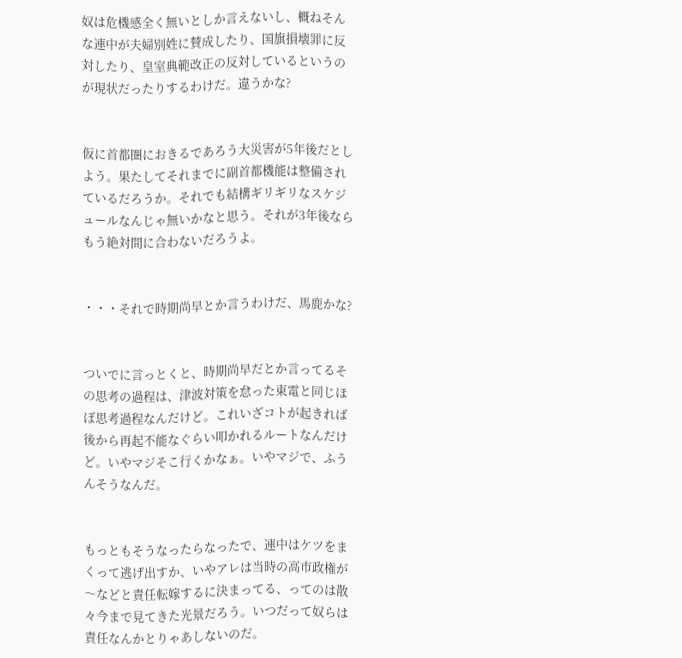奴は危機感全く無いとしか言えないし、概ねそんな連中が夫婦別姓に賛成したり、国旗損壊罪に反対したり、皇室典範改正の反対しているというのが現状だったりするわけだ。違うかな?


仮に首都圏におきるであろう大災害が5年後だとしよう。果たしてそれまでに副首都機能は整備されているだろうか。それでも結構ギリギリなスケジュールなんじゃ無いかなと思う。それが3年後ならもう絶対間に合わないだろうよ。


・・・それで時期尚早とか言うわけだ、馬鹿かな?


ついでに言っとくと、時期尚早だとか言ってるその思考の過程は、津波対策を怠った東電と同じほぼ思考過程なんだけど。これいざコトが起きれば後から再起不能なぐらい叩かれるルートなんだけど。いやマジそこ行くかなぁ。いやマジで、ふうんそうなんだ。


もっともそうなったらなったで、連中はケツをまくって逃げ出すか、いやアレは当時の高市政権が〜などと責任転嫁するに決まってる、ってのは散々今まで見てきた光景だろう。いつだって奴らは責任なんかとりゃあしないのだ。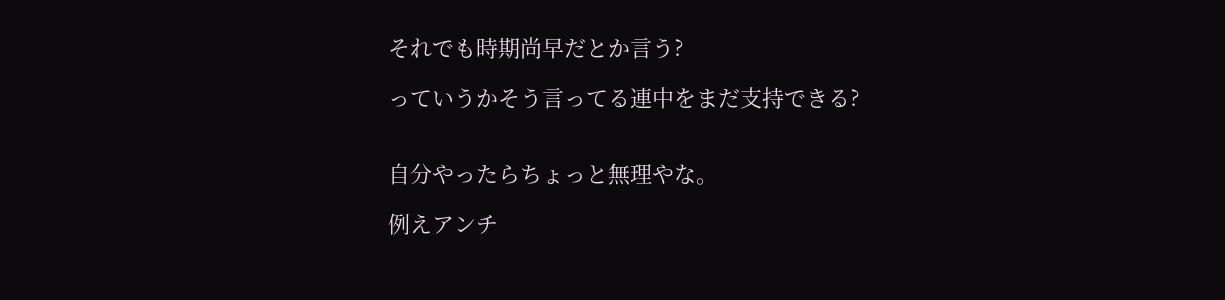それでも時期尚早だとか言う?

っていうかそう言ってる連中をまだ支持できる?


自分やったらちょっと無理やな。

例えアンチ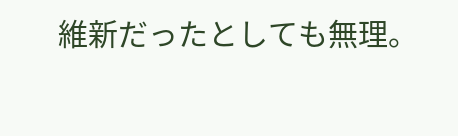維新だったとしても無理。